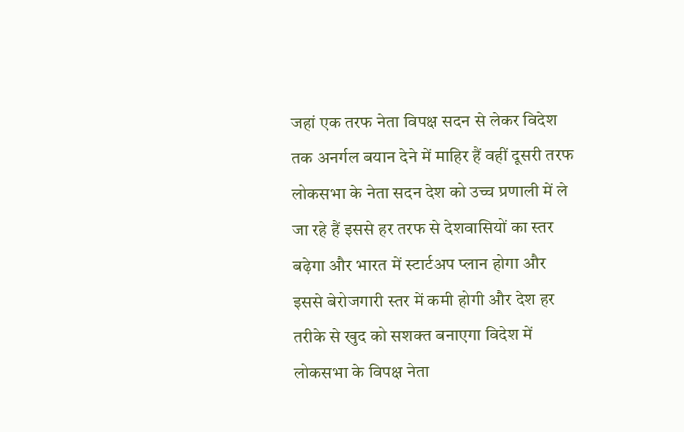जहां एक तरफ नेता विपक्ष सदन से लेकर विदेश तक अनर्गल बयान देने में माहिर हैं वहीं दूसरी तरफ लोकसभा के नेता सदन देश को उच्च प्रणाली में ले जा रहे हैं इससे हर तरफ से देशवासियों का स्तर बढ़ेगा और भारत में स्टार्टअप प्लान होगा और इससे बेरोजगारी स्तर में कमी होगी और देश हर तरीके से खुद को सशक्त बनाएगा विदेश में लोकसभा के विपक्ष नेता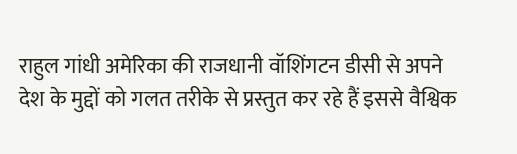राहुल गांधी अमेरिका की राजधानी वॉशिंगटन डीसी से अपने देश के मुद्दों को गलत तरीके से प्रस्तुत कर रहे हैं इससे वैश्विक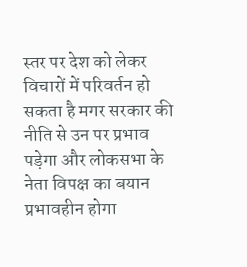स्तर पर देश को लेकर विचारों में परिवर्तन हो सकता है मगर सरकार की नीति से उन पर प्रभाव पड़ेगा और लोकसभा के नेता विपक्ष का बयान प्रभावहीन होगा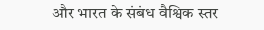और भारत के संबंध वैश्विक स्तर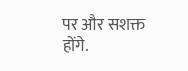पर और सशक्त होंगे.